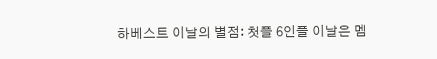하베스트 이날의 별점: 첫플 6인플 이날은 멤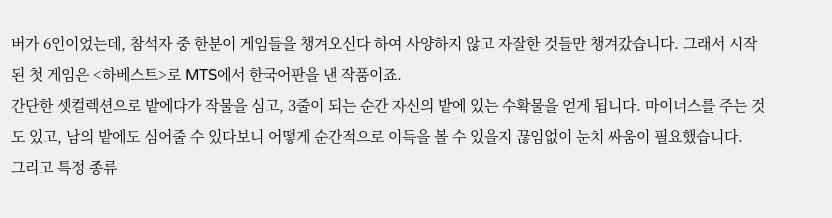버가 6인이었는데, 참석자 중 한분이 게임들을 챙겨오신다 하여 사양하지 않고 자잘한 것들만 챙겨갔습니다. 그래서 시작된 첫 게임은 <하베스트>로 MTS에서 한국어판을 낸 작품이죠.
간단한 셋컬렉션으로 밭에다가 작물을 심고, 3줄이 되는 순간 자신의 밭에 있는 수확물을 얻게 됩니다. 마이너스를 주는 것도 있고, 남의 밭에도 심어줄 수 있다보니 어떻게 순간적으로 이득을 볼 수 있을지 끊임없이 눈치 싸움이 필요했습니다.
그리고 특정 종류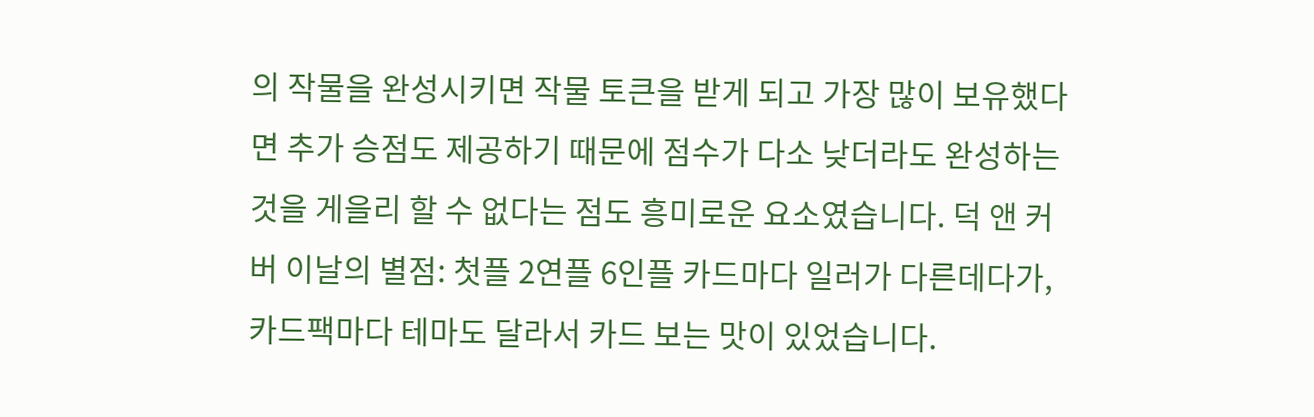의 작물을 완성시키면 작물 토큰을 받게 되고 가장 많이 보유했다면 추가 승점도 제공하기 때문에 점수가 다소 낮더라도 완성하는 것을 게을리 할 수 없다는 점도 흥미로운 요소였습니다. 덕 앤 커버 이날의 별점: 첫플 2연플 6인플 카드마다 일러가 다른데다가, 카드팩마다 테마도 달라서 카드 보는 맛이 있었습니다.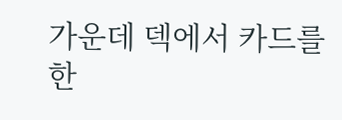가운데 덱에서 카드를 한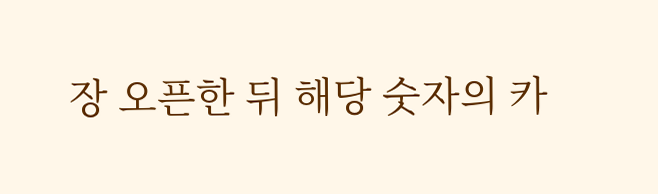장 오픈한 뒤 해당 숫자의 카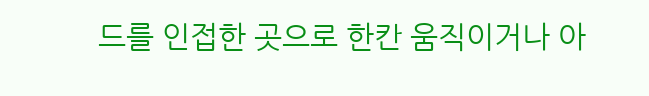드를 인접한 곳으로 한칸 움직이거나 아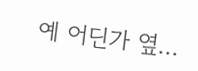예 어딘가 옆...